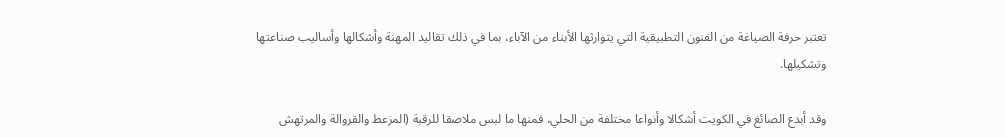تعتبر حرفة الصياغة من الفنون التطبيقية التي يتوارثها الأبناء من الآباء، بما في ذلك تقاليد المهنة وأشكالها وأساليب صناعتها وتشكيلها.

وقد أبدع الصائغ في الكويت أشكالا وأنواعا مختلفة من الحلي، فمنها ما لبس ملاصقا للرقبة (المزعط والقروالة والمرتهش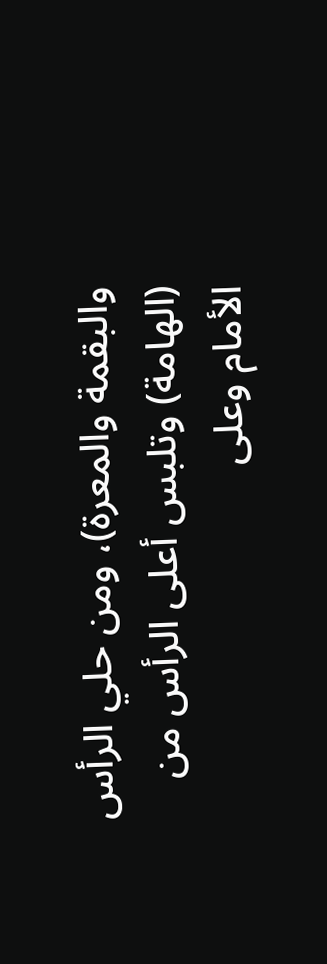والبقمة والمعرة)، ومن حلي الرأس (الهامة) وتلبس أعلى الرأس من الأمام وعلى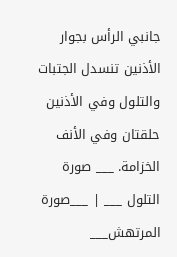جانبي الرأس بجوار الأذنين تنسدل الجتبات والتلول وفي الأذنين حلقتان وفي الأنف الخزامة. ___ صورة التلول ___ | ___صورة المرتهش___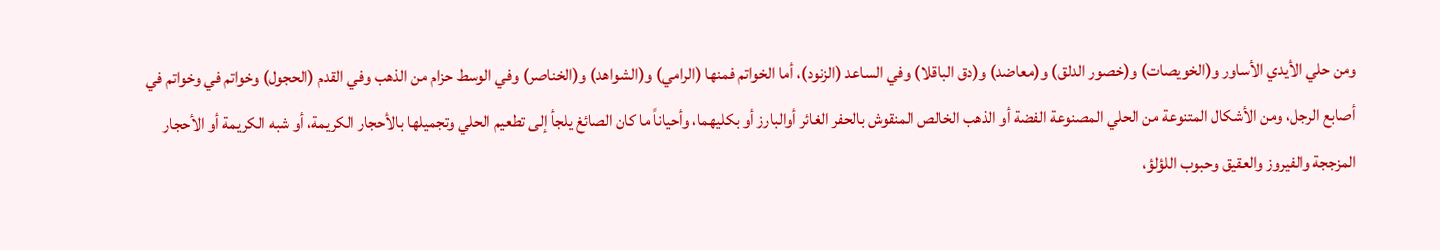ومن حلي الأيدي الأساور و(الخويصات) و(خصور الدلق) و(معاضد) و(دق الباقلا) وفي الساعد (الزنود)، أما الخواتم فمنها (الرامي) و(الشواهد) و(الخناصر) وفي الوسط حزام من الذهب وفي القدم (الحجول) وخواتم في وخواتم في أصابع الرجل، ومن الأشكال المتنوعة من الحلي المصنوعة الفضة أو الذهب الخالص المنقوش بالحفر الغائر أوالبارز أو بكليهما، وأحياناً ما كان الصائغ يلجأ إلى تطعيم الحلي وتجميلها بالأحجار الكريمة، أو شبه الكريمة أو الأحجار المزججة والفيروز والعقيق وحبوب اللؤلؤ،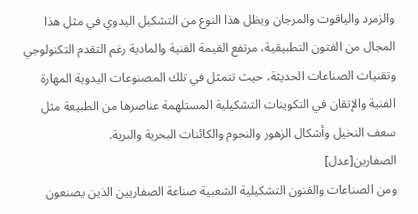والزمرد والياقوت والمرجان ويظل هذا النوع من التشكيل اليدوي في مثل هذا المجال من الفتون التطبيقية، مرتفع القيمة الفنية والمادية رغم التقدم التكنولوجي وتقنيات الصناعات الحديثة، حيث تتمثل في تلك المصنوعات اليدوية المهارة الفنية والإتقان في التكوينات التشكيلية المستلهمة عناصرها من الطبيعة مثل سعف النخيل وأشكال الزهور والنجوم والكائنات البحرية والبرية.
الصفارين[عدل]
ومن الصناعات والفنون التشكيلية الشعبية صناعة الصفاريين الذين يصنعون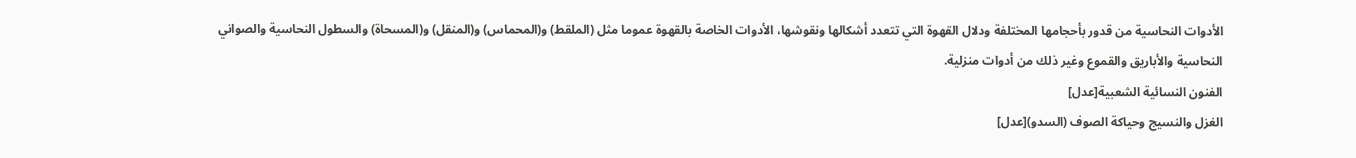الأدوات النحاسية من قدور بأحجامها المختلفة ودلال القهوة التي تتعدد أشكالها ونقوشها، الأدوات الخاصة بالقهوة عموما مثل (الملقط) و(المحماس) و(المنقل) و(المسحاة) والسطول النحاسية والصواني النحاسية والأباريق والقموع وغير ذلك من أدوات منزلية.
الفنون النسائية الشعبية[عدل]
الغزل والنسيج وحياكة الصوف (السدو)[عدل]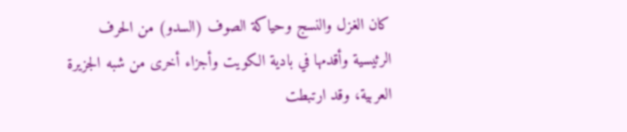كان الغزل والنسج وحياكة الصوف (السدو) من الحرف الرثيسية وأقدمها في بادية الكويت وأجزاء أخرى من شبه الجزيرة العربية، وقد ارتبطت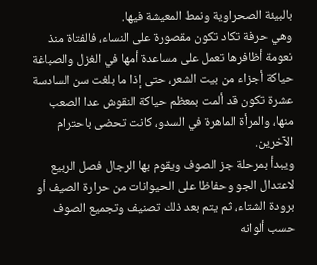بالبيئة الصحراوية ونمط المعيشة فيها.
وهي حرفة تكاد تكون مقصورة على النساء، فالفتاة منذ نعومة أظافرها تعمل على مساعدة أمها في الغزل والصباغة حياكة أجزاء من بيت الشعر، حتى إذا ما بلغت سن السادسة عشرة تكون قد ألمت بمعظم حياكة النقوش عدا الصعب منها، والمرأة الماهرة في السدو، كانت تحضى باحترام الآخرين.
ويبدأ بمرحلة جز الصوف ويقوم بها الرجال فصل الربيع لاعتدال الجو وحفاظا على الحيوانات من حرارة الصيف أو برودة الشتاء، ثم يتم بعد ذلك تصنيف وتجميع الصوف حسب ألوانه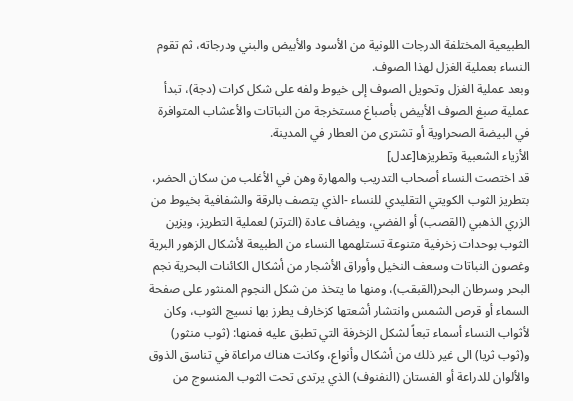الطبيعية المختلفة الدرجات اللونية من الأسود والأبيض والبني ودرجاته، ثم تقوم النساء بعملية الغزل لهذا الصوف.
وبعد عملية الغزل وتحويل الصوف إلى خيوط ولفه على شكل كرات (دجة)، تبدأ عملية صبغ الصوف الأبيض بأصباغ مستخرجة من النباتات والأعشاب المتوافرة في البيضة الصحراوية أو تشترى من العطار في المدينة.
الأزياء الشعبية وتطريزها[عدل]
قد اختصت النساء أصحاب التدريب والمهارة وهن في الأغلب من سكان الحضر، بتطريز الثوب الكويتي التقليدي للنساء -الذي يتصف بالرقة والشفافية بخيوط من الزري الذهبي (القصب) أو الفضي، ويضاف عادة (الترتر) لعملية التطريز، ويزين الثوب بوحدات زخرفية متنوعة تستلهمها النساء من الطبيعة لأشكال الزهور البرية وغصون النباتات وسعف النخيل وأوراق الأشجار من أشكال الكائنات البحرية نجم البحر وسرطان البحر(القبقب)، ومنها ما يتخذ من شكل النجوم المنثور على صفحة السماء أو قرص الشمس وانتشار أشعتها كزخارف يطرز بها نسيج الثوب، وكان لأثواب النساء أسماء تبعاً لشكل الزخرفة التي تطبق عليه فمنها: (ثوب منثور) و(ثوب ثريا) الى غير ذلك من أشكال وأنواع، وكانت هناك مراعاة في تناسق الذوق والألوان للدراعة أو الفستان (النفنوف) الذي يرتدى تحت الثوب المنسوج من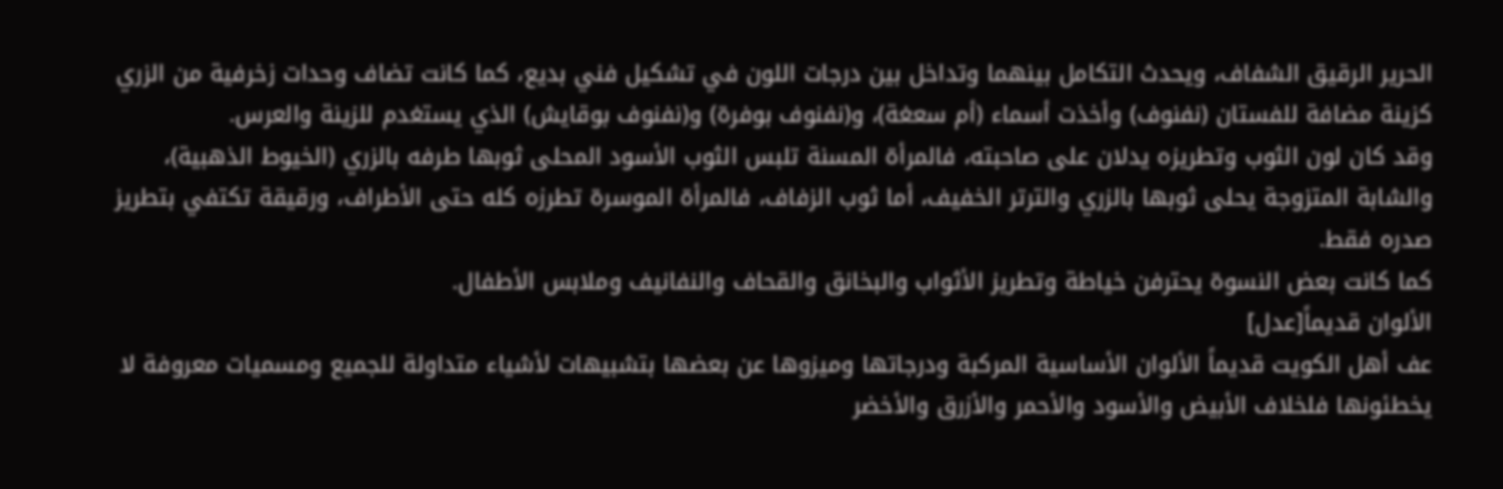الحرير الرقيق الشفاف، ويحدث التكامل بينهما وتداخل بين درجات اللون في تشكيل فني بديع، كما كانت تضاف وحدات زخرفية من الزري كزينة مضافة للفستان (نفنوف) وأخذت أسماء (أم سعغة)، و(نفنوف بوفرة) و(نفنوف بوقايش) الذي يستغدم للزينة والعرس.
وقد كان لون الثوب وتطريزه يدلان على صاحبته، فالمرأة المسنة تلبس الثوب الأسود المحلى ثوبها طرفه بالزري (الخيوط الذهبية)، والشابة المتزوجة يحلى ثوبها بالزري والترتر الخفيف، أما ثوب الزفاف، فالمرأة الموسرة تطرزه كله حتى الأطراف، ورقيقة تكتفي بتطريز صدره فقط.
كما كانت بعض النسوة يحترفن خياطة وتطريز الأثواب والبخانق والقحاف والنفانيف وملابس الأطفال.
الألوان قديماً[عدل]
عف أهل الكويت قديماً الألوان الأساسية المركبة ودرجاتها وميزوها عن بعضها بتشبيهات لأشياء متداولة للجميع ومسميات معروفة لا يخطئونها فلخلاف الأبيض والأسود والأحمر والأزرق والأخضر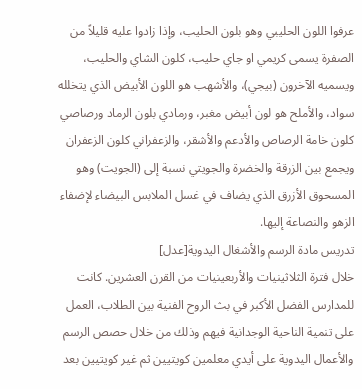عرفوا اللون الحليبي وهو بلون الحليب، وإذا زادوا عليه قليلاً من الصفرة يسمى كريمي او جاي حليب، كلون الشاي والحليب، ويسميه الآخرون (بيجي)، والأشهب هو اللون الأبيض الذي يتخلله سواد، والأملح هو لون أبيض مغبر، ورمادي بلون الرماد ورصاصي كلون خامة الرصاص والأدعم والأشقر، والزعفراني كلون الزعفران ويجمع بين الزرقة والخضرة والجويتي نسبة إلى (الجويت) وهو المسحوق الأزرق الذي يضاف في غسل الملابس البيضاء لإضفاء الزهو والنصاعة إليها.
تدريس مادة الرسم والأشغال اليدوية[عدل]
خلال فترة الثلاثينيات والأربعينيات من القرن العشرين. كانت للمدارس الفضل الأكبر في بث الروح الفنية بين الطلاب، العمل على تنمية الناحية الوجدانية فيهم وذلك من خلال حصص الرسم والأعمال اليدوية على أيدي معلمين كويتيين ثم غير كويتيين بعد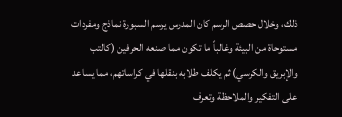ذلك، وخلال حصص الرسم كان المدرس يرسم السبورة نماذج ومفردات مستوحاة من البيئة وغالباً ما تكون مما صنعه الحرفين (كالتب والإبريق والكرسي) ثم يكلف طلابه بنقلها في كراساتهم، مما يساعد على التفكير والملاحظة وتعرف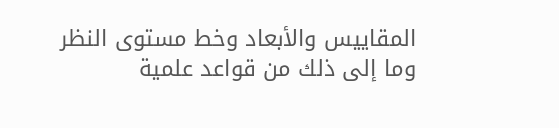المقاييس والأبعاد وخط مستوى النظر وما إلى ذلك من قواعد علمية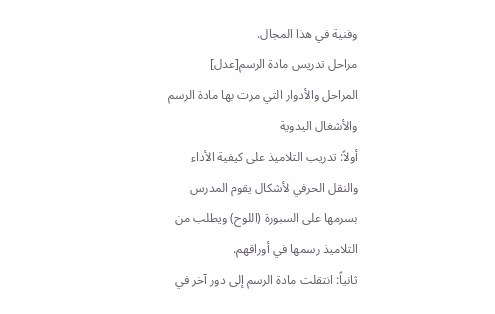وفنية في هذا المجال.
مراحل تدريس مادة الرسم[عدل]
المراحل والأدوار التي مرت بها مادة الرسم والأشغال اليدوية
أولاً: تدريب التلاميذ على كيفية الأداء والنقل الحرفي لأشكال يقوم المدرس بسرمها على السبورة (اللوح) ويطلب من التلاميذ رسمها في أوراقهم.
ثانياً: انتقلت مادة الرسم إلى دور آخر في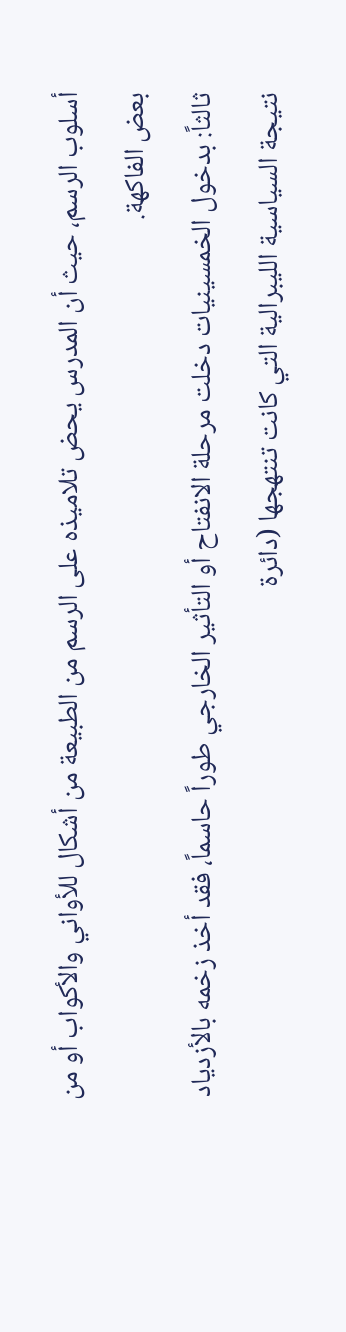أسلوب الرسم، حيث أن المدرس يحض تلاميذه على الرسم من الطبيعة من أشكال للأواني والأكواب أو من بعض الفاكهة.
ثالثاً: بدخول الخمسينيات دخلت مرحلة الانفتاح أو التأثير الخارجي طوراً حاسماً، فقد أخذ زخمه بالأزدياد نتيجة السياسية الليبرالية التي كانت تنتهجها (دائرة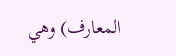المعارف) وهي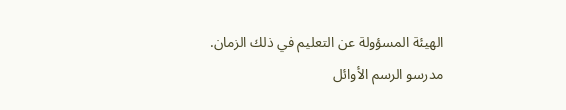الهيئة المسؤولة عن التعليم في ذلك الزمان.
مدرسو الرسم الأوائل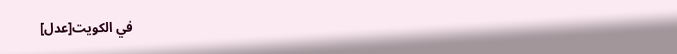في الكويت[عدل]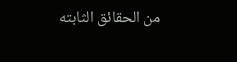من الحقائق الثابته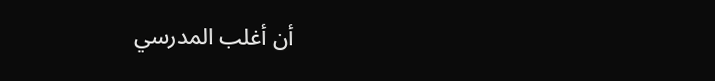أن أغلب المدرسي